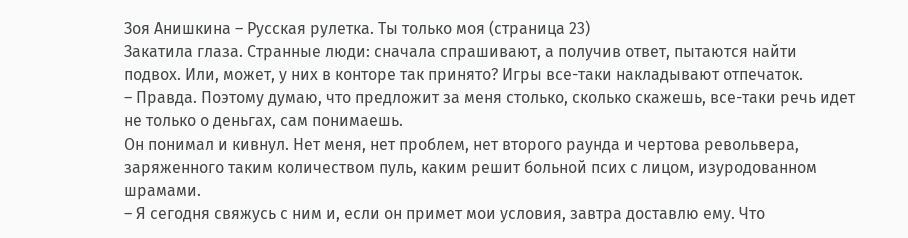Зоя Анишкина – Русская рулетка. Ты только моя (страница 23)
Закатила глаза. Странные люди: сначала спрашивают, а получив ответ, пытаются найти подвох. Или, может, у них в конторе так принято? Игры все-таки накладывают отпечаток.
– Правда. Поэтому думаю, что предложит за меня столько, сколько скажешь, все-таки речь идет не только о деньгах, сам понимаешь.
Он понимал и кивнул. Нет меня, нет проблем, нет второго раунда и чертова револьвера, заряженного таким количеством пуль, каким решит больной псих с лицом, изуродованном шрамами.
– Я сегодня свяжусь с ним и, если он примет мои условия, завтра доставлю ему. Что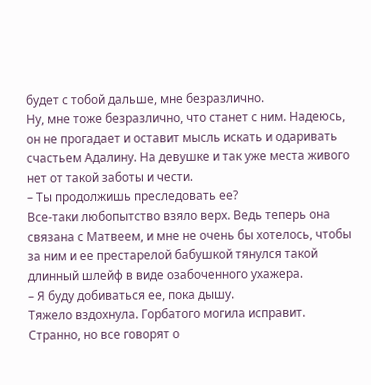будет с тобой дальше, мне безразлично.
Ну, мне тоже безразлично, что станет с ним. Надеюсь, он не прогадает и оставит мысль искать и одаривать счастьем Адалину. На девушке и так уже места живого нет от такой заботы и чести.
– Ты продолжишь преследовать ее?
Все-таки любопытство взяло верх. Ведь теперь она связана с Матвеем, и мне не очень бы хотелось, чтобы за ним и ее престарелой бабушкой тянулся такой длинный шлейф в виде озабоченного ухажера.
– Я буду добиваться ее, пока дышу.
Тяжело вздохнула. Горбатого могила исправит. Странно, но все говорят о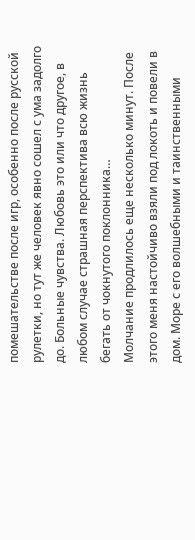помешательстве после игр, особенно после русской рулетки, но тут же человек явно сошел с ума задолго до. Больные чувства. Любовь это или что другое, в любом случае страшная перспектива всю жизнь бегать от чокнутого поклонника…
Молчание продлилось еще несколько минут. После этого меня настойчиво взяли под локоть и повели в дом. Море с его волшебными и таинственными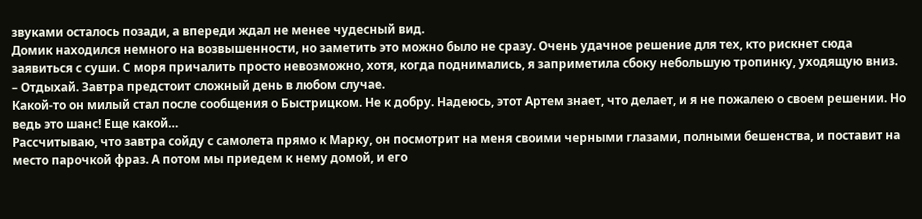звуками осталось позади, а впереди ждал не менее чудесный вид.
Домик находился немного на возвышенности, но заметить это можно было не сразу. Очень удачное решение для тех, кто рискнет сюда заявиться с суши. С моря причалить просто невозможно, хотя, когда поднимались, я заприметила сбоку небольшую тропинку, уходящую вниз.
– Отдыхай. Завтра предстоит сложный день в любом случае.
Какой-то он милый стал после сообщения о Быстрицком. Не к добру. Надеюсь, этот Артем знает, что делает, и я не пожалею о своем решении. Но ведь это шанс! Еще какой…
Рассчитываю, что завтра сойду с самолета прямо к Марку, он посмотрит на меня своими черными глазами, полными бешенства, и поставит на место парочкой фраз. А потом мы приедем к нему домой, и его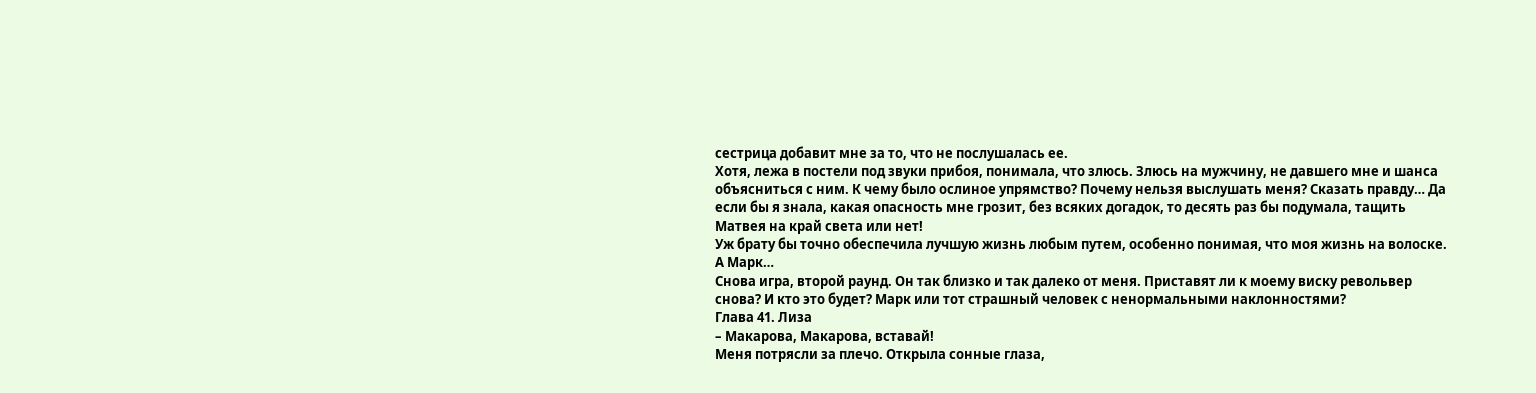сестрица добавит мне за то, что не послушалась ее.
Хотя, лежа в постели под звуки прибоя, понимала, что злюсь. Злюсь на мужчину, не давшего мне и шанса объясниться с ним. К чему было ослиное упрямство? Почему нельзя выслушать меня? Сказать правду… Да если бы я знала, какая опасность мне грозит, без всяких догадок, то десять раз бы подумала, тащить Матвея на край света или нет!
Уж брату бы точно обеспечила лучшую жизнь любым путем, особенно понимая, что моя жизнь на волоске. А Марк…
Снова игра, второй раунд. Он так близко и так далеко от меня. Приставят ли к моему виску револьвер снова? И кто это будет? Марк или тот страшный человек с ненормальными наклонностями?
Глава 41. Лиза
– Макарова, Макарова, вставай!
Меня потрясли за плечо. Открыла сонные глаза,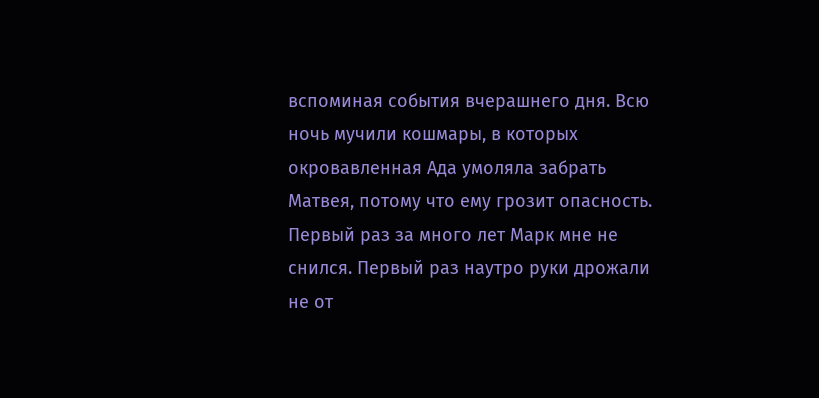вспоминая события вчерашнего дня. Всю ночь мучили кошмары, в которых окровавленная Ада умоляла забрать Матвея, потому что ему грозит опасность.
Первый раз за много лет Марк мне не снился. Первый раз наутро руки дрожали не от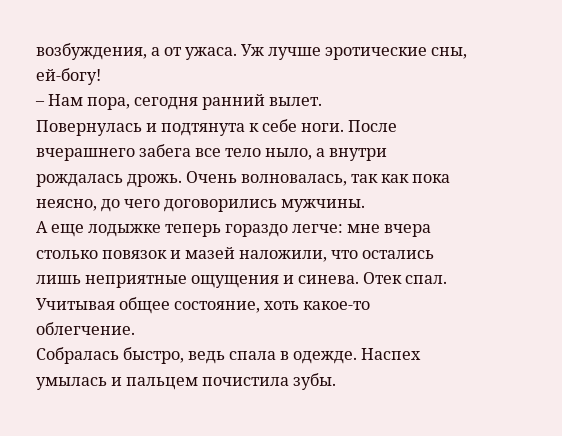возбуждения, а от ужаса. Уж лучше эротические сны, ей-богу!
– Нам пора, сегодня ранний вылет.
Повернулась и подтянута к себе ноги. После вчерашнего забега все тело ныло, а внутри рождалась дрожь. Очень волновалась, так как пока неясно, до чего договорились мужчины.
А еще лодыжке теперь гораздо легче: мне вчера столько повязок и мазей наложили, что остались лишь неприятные ощущения и синева. Отек спал. Учитывая общее состояние, хоть какое-то облегчение.
Собралась быстро, ведь спала в одежде. Наспех умылась и пальцем почистила зубы.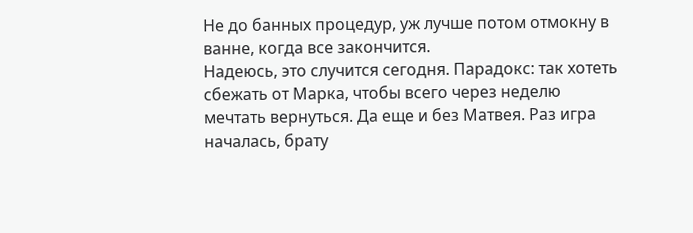Не до банных процедур, уж лучше потом отмокну в ванне, когда все закончится.
Надеюсь, это случится сегодня. Парадокс: так хотеть сбежать от Марка, чтобы всего через неделю мечтать вернуться. Да еще и без Матвея. Раз игра началась, брату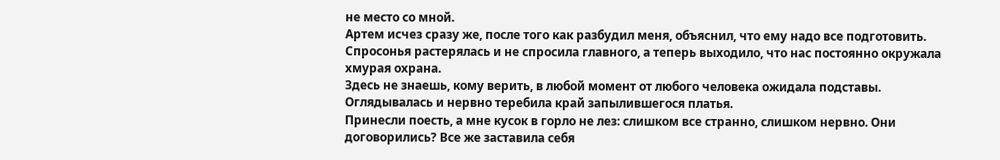не место со мной.
Артем исчез сразу же, после того как разбудил меня, объяснил, что ему надо все подготовить. Спросонья растерялась и не спросила главного, а теперь выходило, что нас постоянно окружала хмурая охрана.
Здесь не знаешь, кому верить, в любой момент от любого человека ожидала подставы. Оглядывалась и нервно теребила край запылившегося платья.
Принесли поесть, а мне кусок в горло не лез: слишком все странно, слишком нервно. Они договорились? Все же заставила себя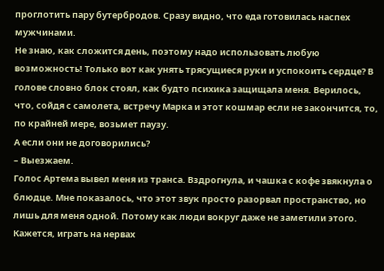проглотить пару бутербродов. Сразу видно, что еда готовилась наспех мужчинами.
Не знаю, как сложится день, поэтому надо использовать любую возможность! Только вот как унять трясущиеся руки и успокоить сердце? В голове словно блок стоял, как будто психика защищала меня. Верилось, что, сойдя с самолета, встречу Марка и этот кошмар если не закончится, то, по крайней мере, возьмет паузу.
А если они не договорились?
– Выезжаем.
Голос Артема вывел меня из транса. Вздрогнула, и чашка с кофе звякнула о блюдце. Мне показалось, что этот звук просто разорвал пространство, но лишь для меня одной. Потому как люди вокруг даже не заметили этого.
Кажется, играть на нервах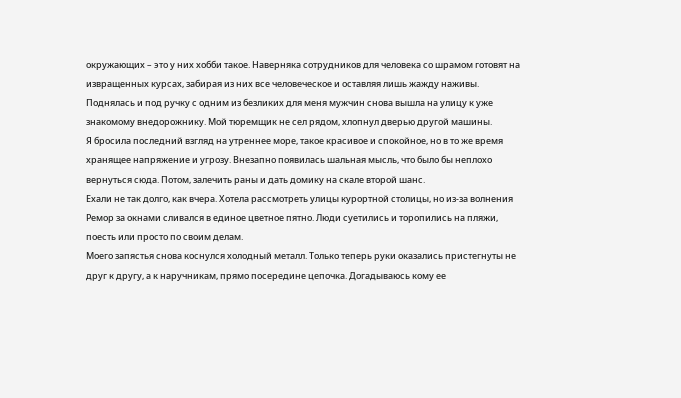окружающих – это у них хобби такое. Наверняка сотрудников для человека со шрамом готовят на извращенных курсах, забирая из них все человеческое и оставляя лишь жажду наживы.
Поднялась и под ручку с одним из безликих для меня мужчин снова вышла на улицу к уже знакомому внедорожнику. Мой тюремщик не сел рядом, хлопнул дверью другой машины.
Я бросила последний взгляд на утреннее море, такое красивое и спокойное, но в то же время хранящее напряжение и угрозу. Внезапно появилась шальная мысль, что было бы неплохо вернуться сюда. Потом, залечить раны и дать домику на скале второй шанс.
Ехали не так долго, как вчера. Хотела рассмотреть улицы курортной столицы, но из-за волнения Ремор за окнами сливался в единое цветное пятно. Люди суетились и торопились на пляжи, поесть или просто по своим делам.
Моего запястья снова коснулся холодный металл. Только теперь руки оказались пристегнуты не друг к другу, а к наручникам, прямо посередине цепочка. Догадываюсь кому ее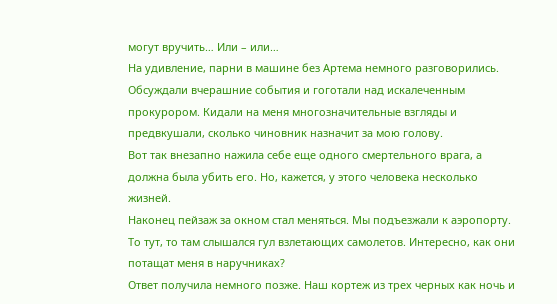могут вручить… Или – или…
На удивление, парни в машине без Артема немного разговорились. Обсуждали вчерашние события и гоготали над искалеченным прокурором. Кидали на меня многозначительные взгляды и предвкушали, сколько чиновник назначит за мою голову.
Вот так внезапно нажила себе еще одного смертельного врага, а должна была убить его. Но, кажется, у этого человека несколько жизней.
Наконец пейзаж за окном стал меняться. Мы подъезжали к аэропорту. То тут, то там слышался гул взлетающих самолетов. Интересно, как они потащат меня в наручниках?
Ответ получила немного позже. Наш кортеж из трех черных как ночь и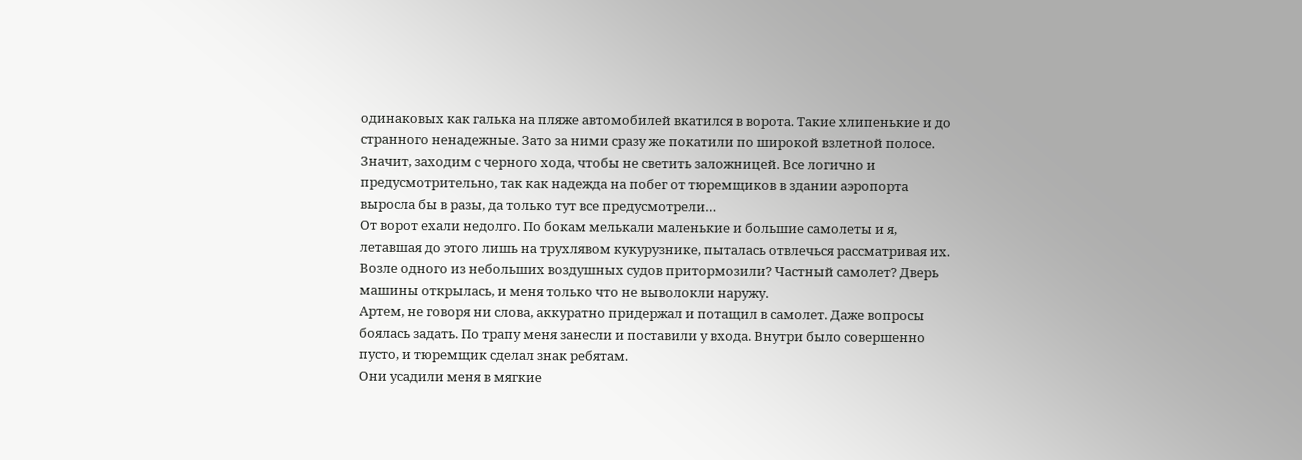одинаковых как галька на пляже автомобилей вкатился в ворота. Такие хлипенькие и до странного ненадежные. Зато за ними сразу же покатили по широкой взлетной полосе.
Значит, заходим с черного хода, чтобы не светить заложницей. Все логично и предусмотрительно, так как надежда на побег от тюремщиков в здании аэропорта выросла бы в разы, да только тут все предусмотрели…
От ворот ехали недолго. По бокам мелькали маленькие и большие самолеты и я, летавшая до этого лишь на трухлявом кукурузнике, пыталась отвлечься рассматривая их.
Возле одного из небольших воздушных судов притормозили? Частный самолет? Дверь машины открылась, и меня только что не выволокли наружу.
Артем, не говоря ни слова, аккуратно придержал и потащил в самолет. Даже вопросы боялась задать. По трапу меня занесли и поставили у входа. Внутри было совершенно пусто, и тюремщик сделал знак ребятам.
Они усадили меня в мягкие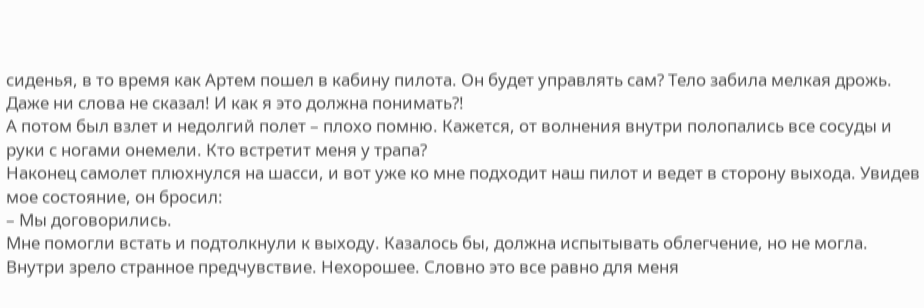сиденья, в то время как Артем пошел в кабину пилота. Он будет управлять сам? Тело забила мелкая дрожь. Даже ни слова не сказал! И как я это должна понимать?!
А потом был взлет и недолгий полет – плохо помню. Кажется, от волнения внутри полопались все сосуды и руки с ногами онемели. Кто встретит меня у трапа?
Наконец самолет плюхнулся на шасси, и вот уже ко мне подходит наш пилот и ведет в сторону выхода. Увидев мое состояние, он бросил:
– Мы договорились.
Мне помогли встать и подтолкнули к выходу. Казалось бы, должна испытывать облегчение, но не могла. Внутри зрело странное предчувствие. Нехорошее. Словно это все равно для меня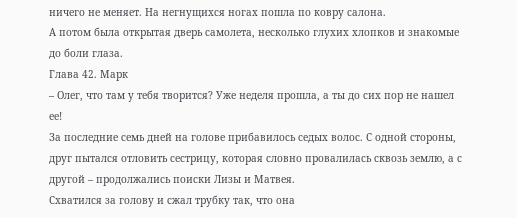ничего не меняет. На негнущихся ногах пошла по ковру салона.
А потом была открытая дверь самолета, несколько глухих хлопков и знакомые до боли глаза.
Глава 42. Марк
– Олег, что там у тебя творится? Уже неделя прошла, а ты до сих пор не нашел ее!
За последние семь дней на голове прибавилось седых волос. С одной стороны, друг пытался отловить сестрицу, которая словно провалилась сквозь землю, а с другой – продолжались поиски Лизы и Матвея.
Схватился за голову и сжал трубку так, что она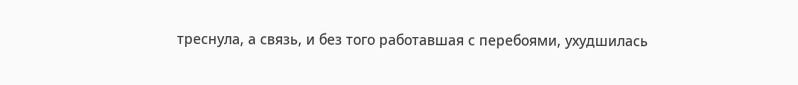треснула, а связь, и без того работавшая с перебоями, ухудшилась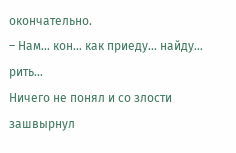окончательно.
– Нам… кон… как приеду… найду… рить…
Ничего не понял и со злости зашвырнул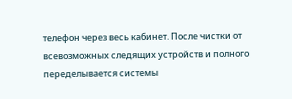телефон через весь кабинет. После чистки от всевозможных следящих устройств и полного переделывается системы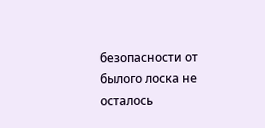безопасности от былого лоска не осталось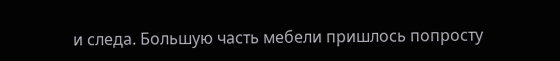и следа. Большую часть мебели пришлось попросту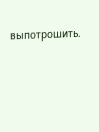выпотрошить.